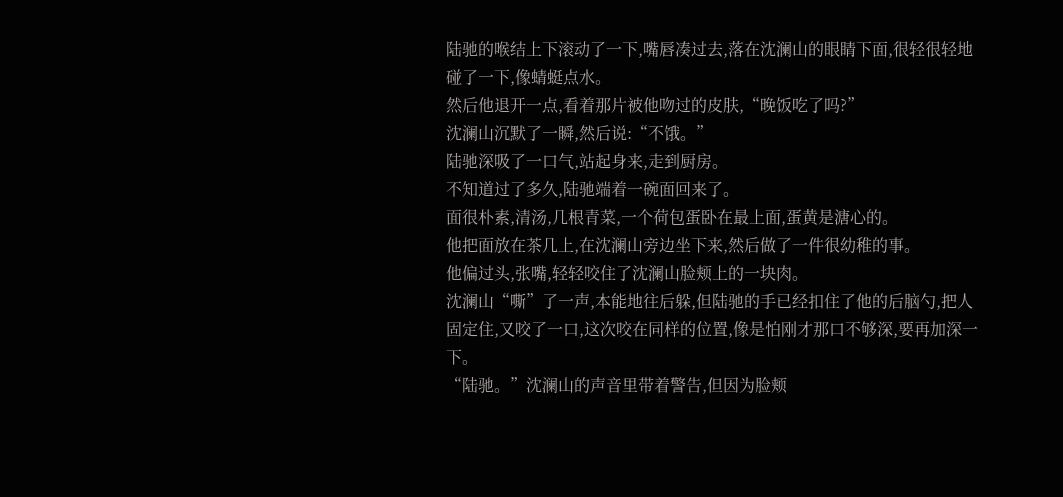陆驰的喉结上下滚动了一下,嘴唇凑过去,落在沈澜山的眼睛下面,很轻很轻地碰了一下,像蜻蜓点水。
然后他退开一点,看着那片被他吻过的皮肤,“晚饭吃了吗?”
沈澜山沉默了一瞬,然后说:“不饿。”
陆驰深吸了一口气,站起身来,走到厨房。
不知道过了多久,陆驰端着一碗面回来了。
面很朴素,清汤,几根青菜,一个荷包蛋卧在最上面,蛋黄是溏心的。
他把面放在茶几上,在沈澜山旁边坐下来,然后做了一件很幼稚的事。
他偏过头,张嘴,轻轻咬住了沈澜山脸颊上的一块肉。
沈澜山“嘶”了一声,本能地往后躲,但陆驰的手已经扣住了他的后脑勺,把人固定住,又咬了一口,这次咬在同样的位置,像是怕刚才那口不够深,要再加深一下。
“陆驰。”沈澜山的声音里带着警告,但因为脸颊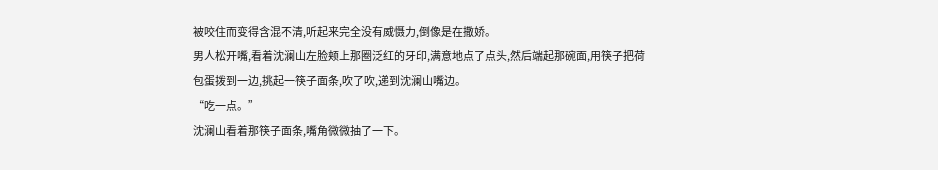被咬住而变得含混不清,听起来完全没有威慑力,倒像是在撒娇。
男人松开嘴,看着沈澜山左脸颊上那圈泛红的牙印,满意地点了点头,然后端起那碗面,用筷子把荷包蛋拨到一边,挑起一筷子面条,吹了吹,递到沈澜山嘴边。
“吃一点。”
沈澜山看着那筷子面条,嘴角微微抽了一下。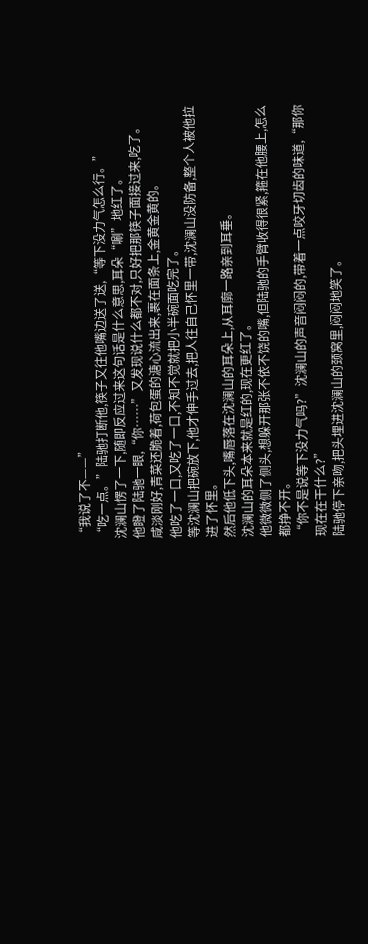“我说了不——”
“吃一点。”陆驰打断他,筷子又往他嘴边送了送,“等下没力气怎么行。”
沈澜山愣了一下,随即反应过来这句话是什么意思,耳朵“唰”地红了。
他瞪了陆驰一眼,“你……”又发现说什么都不对,只好把那筷子面接过来,吃了。
咸淡刚好,青菜还脆着,荷包蛋的溏心流出来,裹在面条上,金黄金黄的。
他吃了一口,又吃了一口,不知不觉就把小半碗面吃完了。
等沈澜山把碗放下,他才伸手过去,把人往自己怀里一带,沈澜山没防备,整个人被他拉进了怀里。
然后他低下头,嘴唇落在沈澜山的耳朵上,从耳廓一路亲到耳垂。
沈澜山的耳朵本来就是红的,现在更红了。
他微微侧了侧头,想躲开那张不依不饶的嘴,但陆驰的手臂收得很紧,箍在他腰上,怎么都挣不开。
“你不是说等下没力气吗?”沈澜山的声音闷闷的,带着一点咬牙切齿的味道,“那你现在在干什么?”
陆驰停下亲吻,把头埋进沈澜山的颈窝里,闷闷地笑了。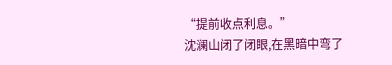“提前收点利息。”
沈澜山闭了闭眼,在黑暗中弯了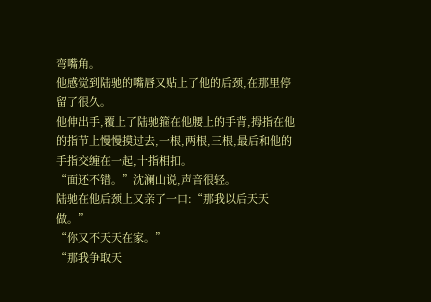弯嘴角。
他感觉到陆驰的嘴唇又贴上了他的后颈,在那里停留了很久。
他伸出手,覆上了陆驰箍在他腰上的手背,拇指在他的指节上慢慢摸过去,一根,两根,三根,最后和他的手指交缠在一起,十指相扣。
“面还不错。”沈澜山说,声音很轻。
陆驰在他后颈上又亲了一口:“那我以后天天做。”
“你又不天天在家。”
“那我争取天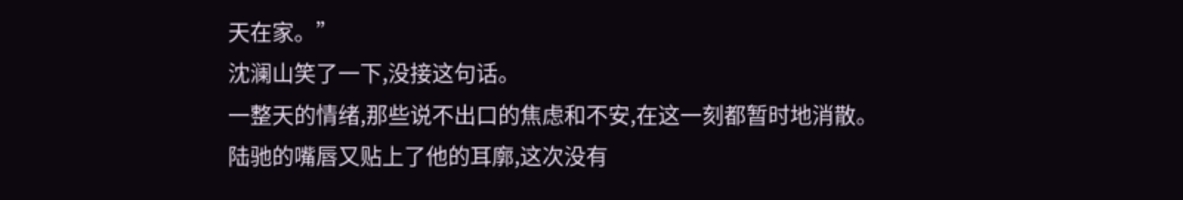天在家。”
沈澜山笑了一下,没接这句话。
一整天的情绪,那些说不出口的焦虑和不安,在这一刻都暂时地消散。
陆驰的嘴唇又贴上了他的耳廓,这次没有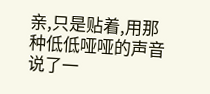亲,只是贴着,用那种低低哑哑的声音说了一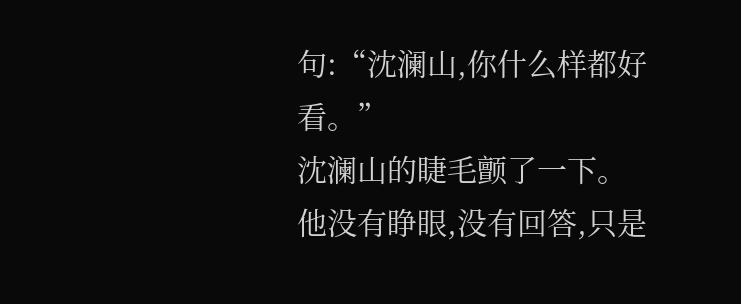句:“沈澜山,你什么样都好看。”
沈澜山的睫毛颤了一下。
他没有睁眼,没有回答,只是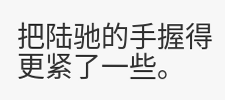把陆驰的手握得更紧了一些。